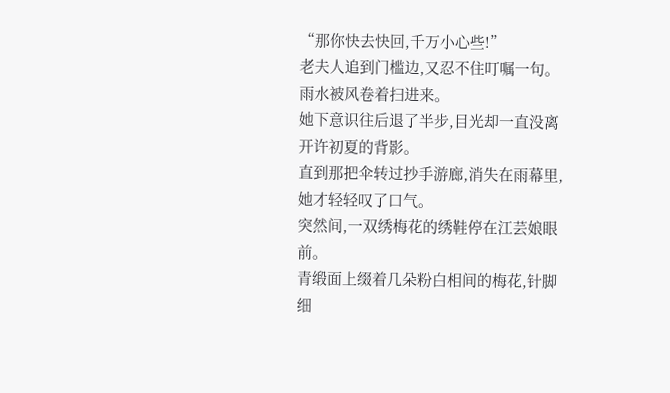“那你快去快回,千万小心些!”
老夫人追到门槛边,又忍不住叮嘱一句。
雨水被风卷着扫进来。
她下意识往后退了半步,目光却一直没离开许初夏的背影。
直到那把伞转过抄手游廊,消失在雨幕里,她才轻轻叹了口气。
突然间,一双绣梅花的绣鞋停在江芸娘眼前。
青缎面上缀着几朵粉白相间的梅花,针脚细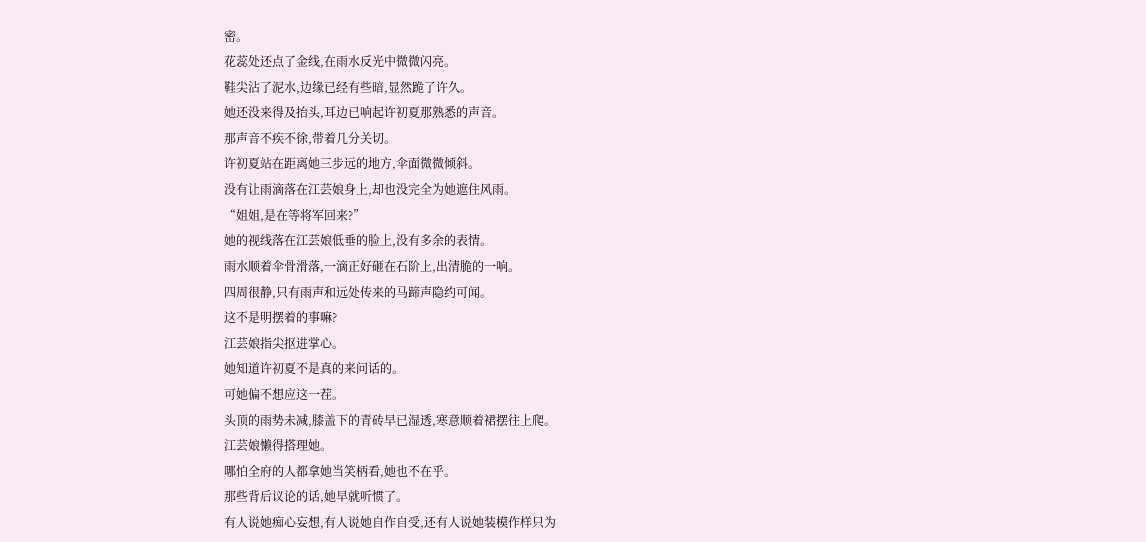密。
花蕊处还点了金线,在雨水反光中微微闪亮。
鞋尖沾了泥水,边缘已经有些暗,显然跪了许久。
她还没来得及抬头,耳边已响起许初夏那熟悉的声音。
那声音不疾不徐,带着几分关切。
许初夏站在距离她三步远的地方,伞面微微倾斜。
没有让雨滴落在江芸娘身上,却也没完全为她遮住风雨。
“姐姐,是在等将军回来?”
她的视线落在江芸娘低垂的脸上,没有多余的表情。
雨水顺着伞骨滑落,一滴正好砸在石阶上,出清脆的一响。
四周很静,只有雨声和远处传来的马蹄声隐约可闻。
这不是明摆着的事嘛?
江芸娘指尖抠进掌心。
她知道许初夏不是真的来问话的。
可她偏不想应这一茬。
头顶的雨势未减,膝盖下的青砖早已湿透,寒意顺着裙摆往上爬。
江芸娘懒得搭理她。
哪怕全府的人都拿她当笑柄看,她也不在乎。
那些背后议论的话,她早就听惯了。
有人说她痴心妄想,有人说她自作自受,还有人说她装模作样只为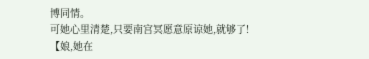博同情。
可她心里清楚,只要南宫冥愿意原谅她,就够了!
【娘,她在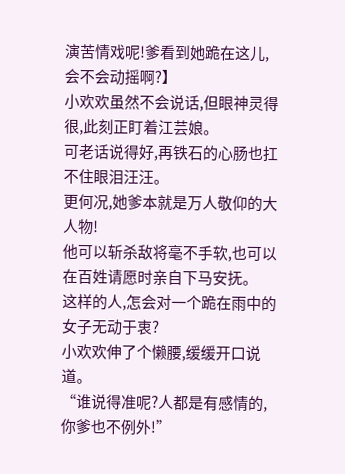演苦情戏呢!爹看到她跪在这儿,会不会动摇啊?】
小欢欢虽然不会说话,但眼神灵得很,此刻正盯着江芸娘。
可老话说得好,再铁石的心肠也扛不住眼泪汪汪。
更何况,她爹本就是万人敬仰的大人物!
他可以斩杀敌将毫不手软,也可以在百姓请愿时亲自下马安抚。
这样的人,怎会对一个跪在雨中的女子无动于衷?
小欢欢伸了个懒腰,缓缓开口说道。
“谁说得准呢?人都是有感情的,你爹也不例外!”